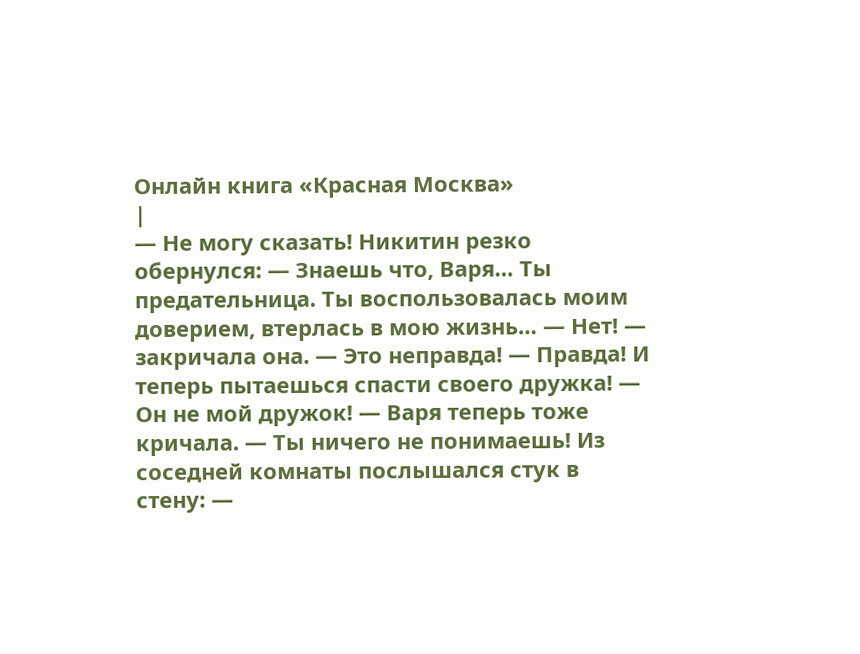Онлайн книга «Красная Москва»
|
— Не могу сказать! Никитин резко обернулся: — Знаешь что, Варя… Ты предательница. Ты воспользовалась моим доверием, втерлась в мою жизнь… — Нет! — закричала она. — Это неправда! — Правда! И теперь пытаешься спасти своего дружка! — Он не мой дружок! — Варя теперь тоже кричала. — Ты ничего не понимаешь! Из соседней комнаты послышался стук в стену: —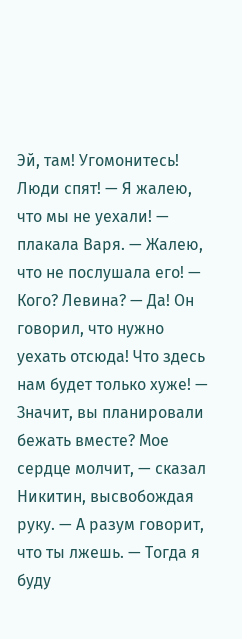Эй, там! Угомонитесь! Люди спят! — Я жалею, что мы не уехали! — плакала Варя. — Жалею, что не послушала его! — Кого? Левина? — Да! Он говорил, что нужно уехать отсюда! Что здесь нам будет только хуже! — Значит, вы планировали бежать вместе? Мое сердце молчит, — сказал Никитин, высвобождая руку. — А разум говорит, что ты лжешь. — Тогда я буду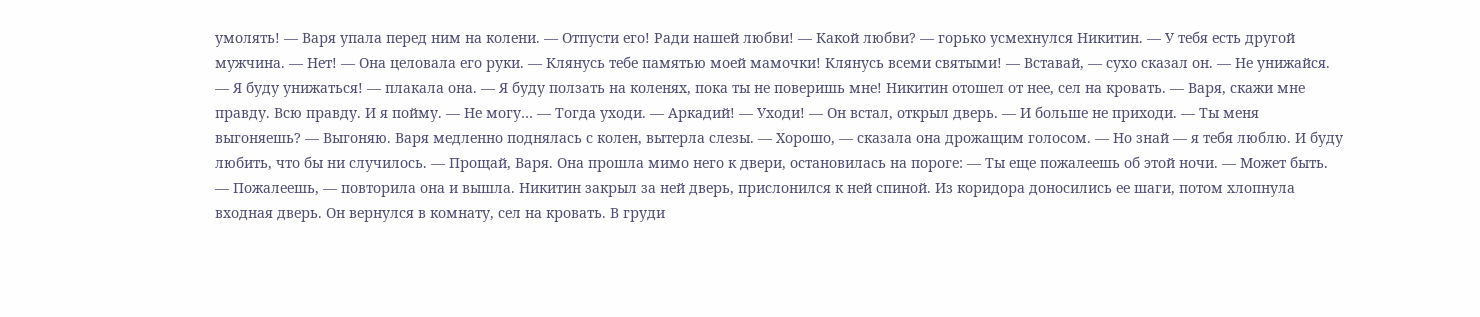умолять! — Варя упала перед ним на колени. — Отпусти его! Ради нашей любви! — Какой любви? — горько усмехнулся Никитин. — У тебя есть другой мужчина. — Нет! — Она целовала его руки. — Клянусь тебе памятью моей мамочки! Клянусь всеми святыми! — Вставай, — сухо сказал он. — Не унижайся. — Я буду унижаться! — плакала она. — Я буду ползать на коленях, пока ты не поверишь мне! Никитин отошел от нее, сел на кровать. — Варя, скажи мне правду. Всю правду. И я пойму. — Не могу… — Тогда уходи. — Аркадий! — Уходи! — Он встал, открыл дверь. — И больше не приходи. — Ты меня выгоняешь? — Выгоняю. Варя медленно поднялась с колен, вытерла слезы. — Хорошо, — сказала она дрожащим голосом. — Но знай — я тебя люблю. И буду любить, что бы ни случилось. — Прощай, Варя. Она прошла мимо него к двери, остановилась на пороге: — Ты еще пожалеешь об этой ночи. — Может быть. — Пожалеешь, — повторила она и вышла. Никитин закрыл за ней дверь, прислонился к ней спиной. Из коридора доносились ее шаги, потом хлопнула входная дверь. Он вернулся в комнату, сел на кровать. В груди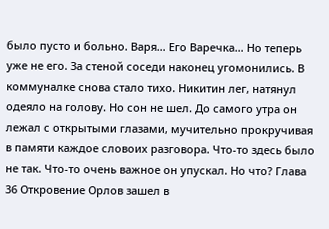было пусто и больно. Варя… Его Варечка… Но теперь уже не его. За стеной соседи наконец угомонились. В коммуналке снова стало тихо. Никитин лег, натянул одеяло на голову. Но сон не шел. До самого утра он лежал с открытыми глазами, мучительно прокручивая в памяти каждое словоих разговора. Что-то здесь было не так. Что-то очень важное он упускал. Но что? Глава 36 Откровение Орлов зашел в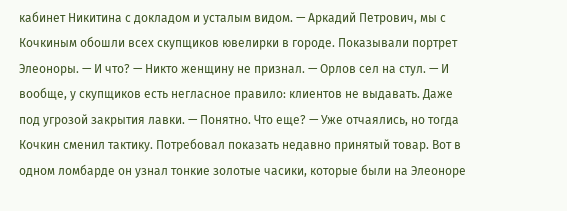кабинет Никитина с докладом и усталым видом. — Аркадий Петрович, мы с Кочкиным обошли всех скупщиков ювелирки в городе. Показывали портрет Элеоноры. — И что? — Никто женщину не признал. — Орлов сел на стул. — И вообще, у скупщиков есть негласное правило: клиентов не выдавать. Даже под угрозой закрытия лавки. — Понятно. Что еще? — Уже отчаялись, но тогда Кочкин сменил тактику. Потребовал показать недавно принятый товар. Вот в одном ломбарде он узнал тонкие золотые часики, которые были на Элеоноре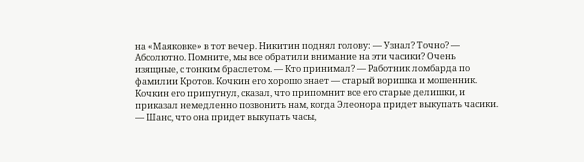на «Маяковке» в тот вечер. Никитин поднял голову: — Узнал? Точно? — Абсолютно. Помните, мы все обратили внимание на эти часики? Очень изящные, с тонким браслетом. — Кто принимал? — Работник ломбарда по фамилии Кротов. Кочкин его хорошо знает — старый воришка и мошенник. Кочкин его припугнул, сказал, что припомнит все его старые делишки, и приказал немедленно позвонить нам, когда Элеонора придет выкупать часики. — Шанс, что она придет выкупать часы,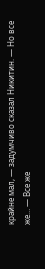крайне мал, — задумчиво сказал Никитин. — Но все же… — Все же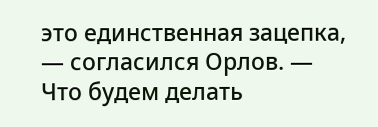это единственная зацепка, — согласился Орлов. — Что будем делать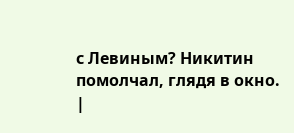с Левиным? Никитин помолчал, глядя в окно. |